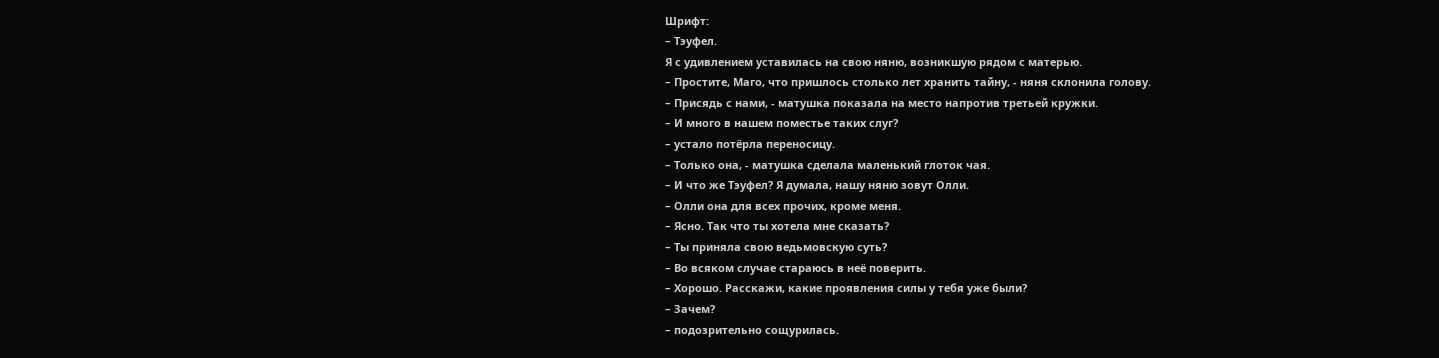Шрифт:
– Тэуфел.
Я с удивлением уставилась на свою няню, возникшую рядом с матерью.
– Простите, Маго, что пришлось столько лет хранить тайну, - няня склонила голову.
– Присядь с нами, - матушка показала на место напротив третьей кружки.
– И много в нашем поместье таких слуг?
– устало потёрла переносицу.
– Только она, - матушка сделала маленький глоток чая.
– И что же Тэуфел? Я думала, нашу няню зовут Олли.
– Олли она для всех прочих, кроме меня.
– Ясно. Так что ты хотела мне сказать?
– Ты приняла свою ведьмовскую суть?
– Во всяком случае стараюсь в неё поверить.
– Хорошо. Расскажи, какие проявления силы у тебя уже были?
– Зачем?
– подозрительно сощурилась.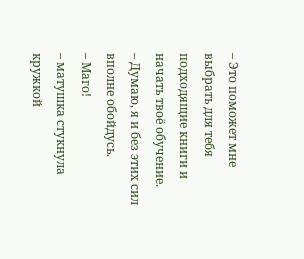– Это поможет мне выбрать для тебя подходящие книги и начать твоё обучение.
– Думаю, я и без этих сил вполне обойдусь.
– Маго!
– матушка стукнула кружкой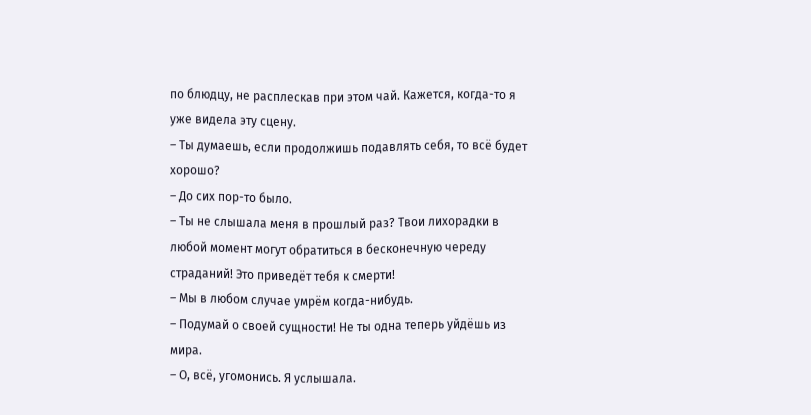по блюдцу, не расплескав при этом чай. Кажется, когда-то я уже видела эту сцену.
– Ты думаешь, если продолжишь подавлять себя, то всё будет хорошо?
– До сих пор-то было.
– Ты не слышала меня в прошлый раз? Твои лихорадки в любой момент могут обратиться в бесконечную череду страданий! Это приведёт тебя к смерти!
– Мы в любом случае умрём когда-нибудь.
– Подумай о своей сущности! Не ты одна теперь уйдёшь из мира.
– О, всё, угомонись. Я услышала.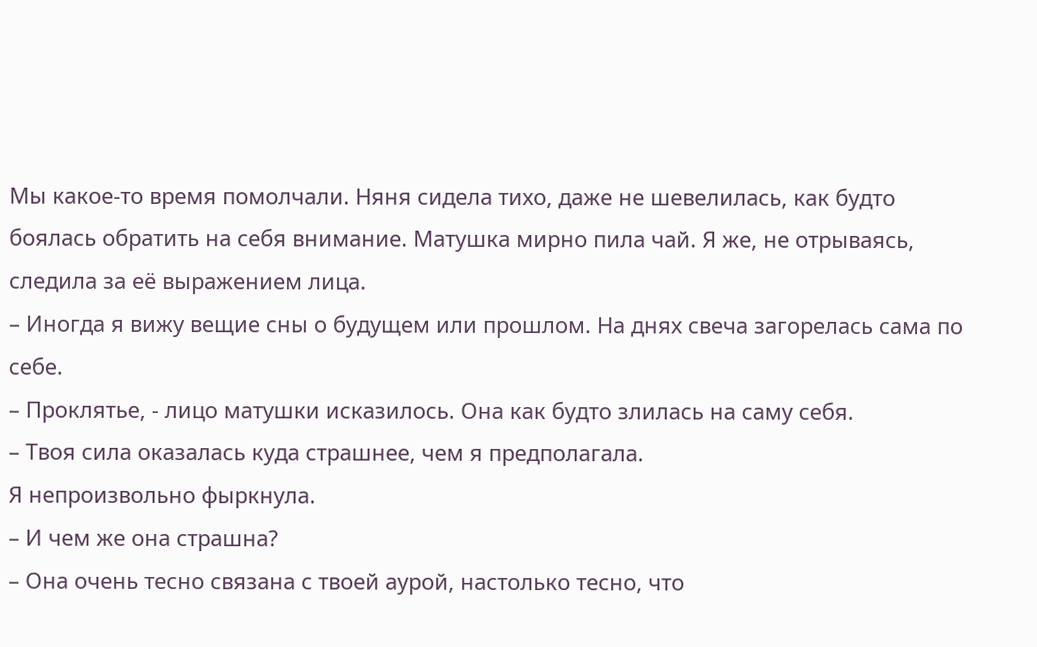Мы какое-то время помолчали. Няня сидела тихо, даже не шевелилась, как будто боялась обратить на себя внимание. Матушка мирно пила чай. Я же, не отрываясь, следила за её выражением лица.
– Иногда я вижу вещие сны о будущем или прошлом. На днях свеча загорелась сама по себе.
– Проклятье, - лицо матушки исказилось. Она как будто злилась на саму себя.
– Твоя сила оказалась куда страшнее, чем я предполагала.
Я непроизвольно фыркнула.
– И чем же она страшна?
– Она очень тесно связана с твоей аурой, настолько тесно, что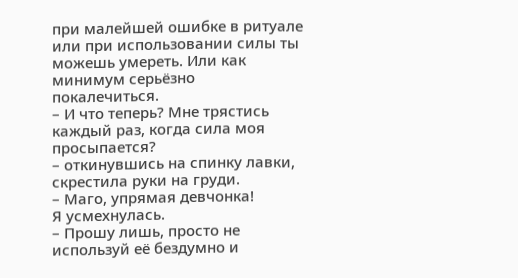при малейшей ошибке в ритуале или при использовании силы ты можешь умереть. Или как минимум серьёзно покалечиться.
– И что теперь? Мне трястись каждый раз, когда сила моя просыпается?
– откинувшись на спинку лавки, скрестила руки на груди.
– Маго, упрямая девчонка!
Я усмехнулась.
– Прошу лишь, просто не используй её бездумно и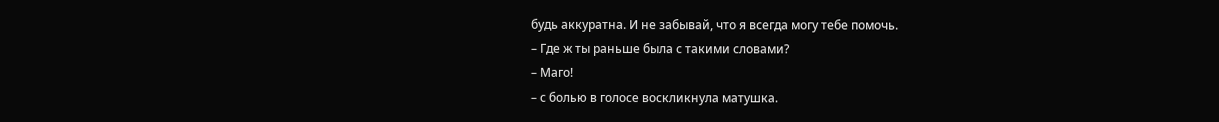будь аккуратна. И не забывай, что я всегда могу тебе помочь.
– Где ж ты раньше была с такими словами?
– Маго!
– с болью в голосе воскликнула матушка.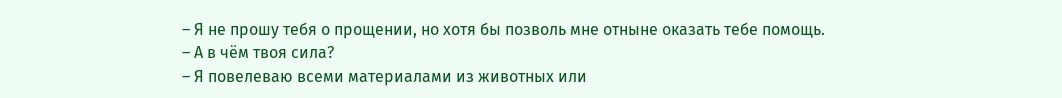– Я не прошу тебя о прощении, но хотя бы позволь мне отныне оказать тебе помощь.
– А в чём твоя сила?
– Я повелеваю всеми материалами из животных или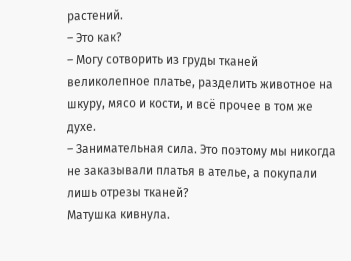растений.
– Это как?
– Могу сотворить из груды тканей великолепное платье, разделить животное на шкуру, мясо и кости, и всё прочее в том же духе.
– Занимательная сила. Это поэтому мы никогда не заказывали платья в ателье, а покупали лишь отрезы тканей?
Матушка кивнула.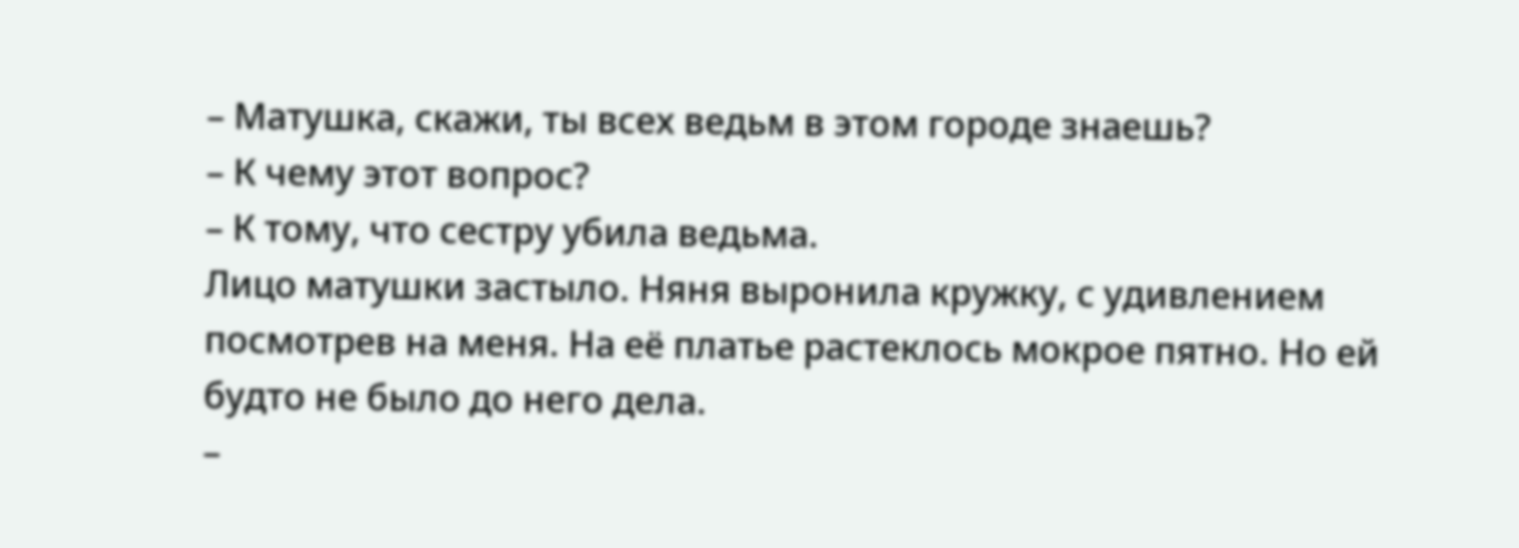– Матушка, скажи, ты всех ведьм в этом городе знаешь?
– К чему этот вопрос?
– К тому, что сестру убила ведьма.
Лицо матушки застыло. Няня выронила кружку, с удивлением посмотрев на меня. На её платье растеклось мокрое пятно. Но ей будто не было до него дела.
–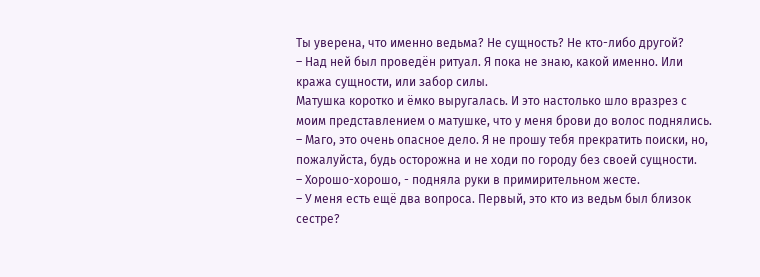Ты уверена, что именно ведьма? Не сущность? Не кто-либо другой?
– Над ней был проведён ритуал. Я пока не знаю, какой именно. Или кража сущности, или забор силы.
Матушка коротко и ёмко выругалась. И это настолько шло вразрез с моим представлением о матушке, что у меня брови до волос поднялись.
– Маго, это очень опасное дело. Я не прошу тебя прекратить поиски, но, пожалуйста, будь осторожна и не ходи по городу без своей сущности.
– Хорошо-хорошо, - подняла руки в примирительном жесте.
– У меня есть ещё два вопроса. Первый, это кто из ведьм был близок сестре?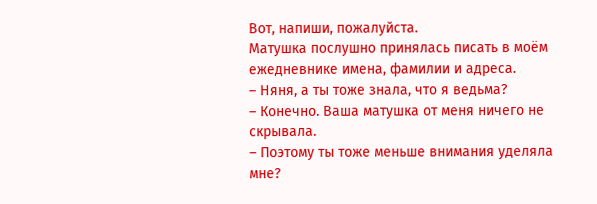Вот, напиши, пожалуйста.
Матушка послушно принялась писать в моём ежедневнике имена, фамилии и адреса.
– Няня, а ты тоже знала, что я ведьма?
– Конечно. Ваша матушка от меня ничего не скрывала.
– Поэтому ты тоже меньше внимания уделяла мне?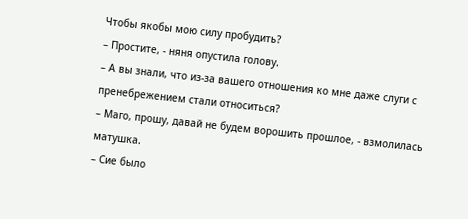Чтобы якобы мою силу пробудить?
– Простите, - няня опустила голову.
– А вы знали, что из-за вашего отношения ко мне даже слуги с пренебрежением стали относиться?
– Маго, прошу, давай не будем ворошить прошлое, - взмолилась матушка.
– Сие было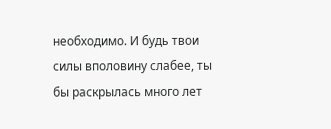необходимо. И будь твои силы вполовину слабее, ты бы раскрылась много лет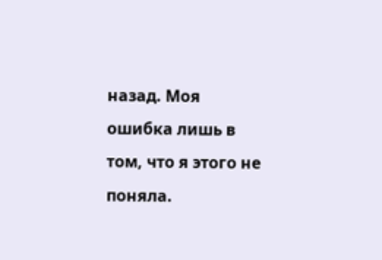назад. Моя ошибка лишь в том, что я этого не поняла.